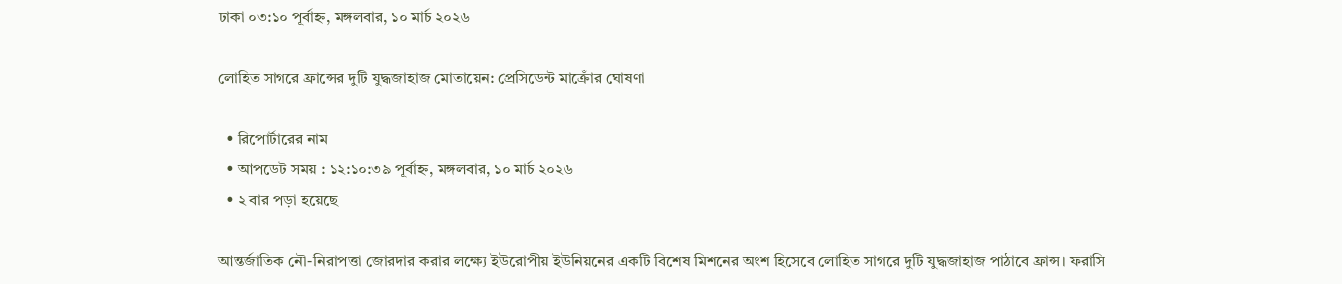ঢাকা ০৩:১০ পূর্বাহ্ন, মঙ্গলবার, ১০ মার্চ ২০২৬

লোহিত সাগরে ফ্রান্সের দুটি যুদ্ধজাহাজ মোতায়েন: প্রেসিডেন্ট মাক্রোঁর ঘোষণা

  • রিপোর্টারের নাম
  • আপডেট সময় : ১২:১০:৩৯ পূর্বাহ্ন, মঙ্গলবার, ১০ মার্চ ২০২৬
  • ২ বার পড়া হয়েছে

আন্তর্জাতিক নৌ-নিরাপত্তা জোরদার করার লক্ষ্যে ইউরোপীয় ইউনিয়নের একটি বিশেষ মিশনের অংশ হিসেবে লোহিত সাগরে দুটি যুদ্ধজাহাজ পাঠাবে ফ্রান্স। ফরাসি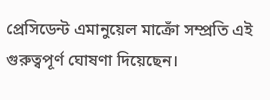প্রেসিডেন্ট এমানুয়েল মাক্রোঁ সম্প্রতি এই গুরুত্বপূর্ণ ঘোষণা দিয়েছেন।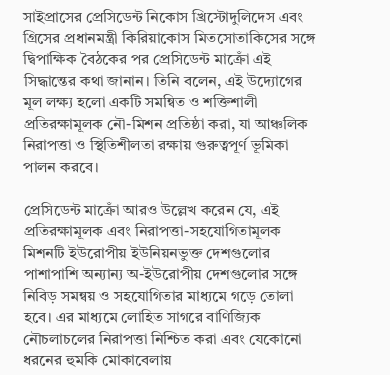সাইপ্রাসের প্রেসিডেন্ট নিকোস খ্রিস্টোদুলিদেস এবং গ্রিসের প্রধানমন্ত্রী কিরিয়াকোস মিতসোতাকিসের সঙ্গে দ্বিপাক্ষিক বৈঠকের পর প্রেসিডেন্ট মাক্রোঁ এই সিদ্ধান্তের কথা জানান। তিনি বলেন, এই উদ্যোগের মূল লক্ষ্য হলো একটি সমন্বিত ও শক্তিশালী প্রতিরক্ষামূলক নৌ-মিশন প্রতিষ্ঠা করা, যা আঞ্চলিক নিরাপত্তা ও স্থিতিশীলতা রক্ষায় গুরুত্বপূর্ণ ভূমিকা পালন করবে।

প্রেসিডেন্ট মাক্রোঁ আরও উল্লেখ করেন যে, এই প্রতিরক্ষামূলক এবং নিরাপত্তা-সহযোগিতামূলক মিশনটি ইউরোপীয় ইউনিয়নভুক্ত দেশগুলোর পাশাপাশি অন্যান্য অ-ইউরোপীয় দেশগুলোর সঙ্গে নিবিড় সমন্বয় ও সহযোগিতার মাধ্যমে গড়ে তোলা হবে। এর মাধ্যমে লোহিত সাগরে বাণিজ্যিক নৌচলাচলের নিরাপত্তা নিশ্চিত করা এবং যেকোনো ধরনের হুমকি মোকাবেলায়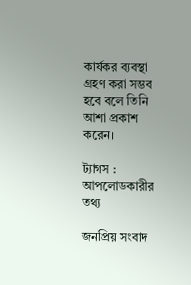কার্যকর ব্যবস্থা গ্রহণ করা সম্ভব হবে বলে তিনি আশা প্রকাশ করেন।

ট্যাগস :
আপলোডকারীর তথ্য

জনপ্রিয় সংবাদ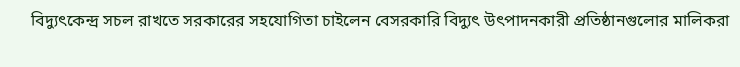বিদ্যুৎকেন্দ্র সচল রাখতে সরকারের সহযোগিতা চাইলেন বেসরকারি বিদ্যুৎ উৎপাদনকারী প্রতিষ্ঠানগুলোর মালিকরা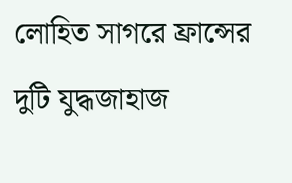লোহিত সাগরে ফ্রান্সের দুটি যুদ্ধজাহাজ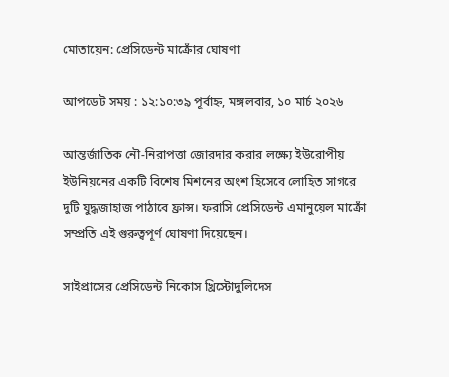মোতায়েন: প্রেসিডেন্ট মাক্রোঁর ঘোষণা

আপডেট সময় : ১২:১০:৩৯ পূর্বাহ্ন, মঙ্গলবার, ১০ মার্চ ২০২৬

আন্তর্জাতিক নৌ-নিরাপত্তা জোরদার করার লক্ষ্যে ইউরোপীয় ইউনিয়নের একটি বিশেষ মিশনের অংশ হিসেবে লোহিত সাগরে দুটি যুদ্ধজাহাজ পাঠাবে ফ্রান্স। ফরাসি প্রেসিডেন্ট এমানুয়েল মাক্রোঁ সম্প্রতি এই গুরুত্বপূর্ণ ঘোষণা দিয়েছেন।

সাইপ্রাসের প্রেসিডেন্ট নিকোস খ্রিস্টোদুলিদেস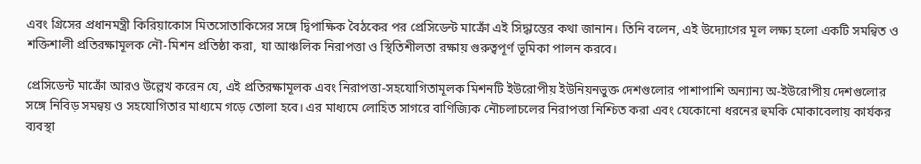এবং গ্রিসের প্রধানমন্ত্রী কিরিয়াকোস মিতসোতাকিসের সঙ্গে দ্বিপাক্ষিক বৈঠকের পর প্রেসিডেন্ট মাক্রোঁ এই সিদ্ধান্তের কথা জানান। তিনি বলেন, এই উদ্যোগের মূল লক্ষ্য হলো একটি সমন্বিত ও শক্তিশালী প্রতিরক্ষামূলক নৌ-মিশন প্রতিষ্ঠা করা, যা আঞ্চলিক নিরাপত্তা ও স্থিতিশীলতা রক্ষায় গুরুত্বপূর্ণ ভূমিকা পালন করবে।

প্রেসিডেন্ট মাক্রোঁ আরও উল্লেখ করেন যে, এই প্রতিরক্ষামূলক এবং নিরাপত্তা-সহযোগিতামূলক মিশনটি ইউরোপীয় ইউনিয়নভুক্ত দেশগুলোর পাশাপাশি অন্যান্য অ-ইউরোপীয় দেশগুলোর সঙ্গে নিবিড় সমন্বয় ও সহযোগিতার মাধ্যমে গড়ে তোলা হবে। এর মাধ্যমে লোহিত সাগরে বাণিজ্যিক নৌচলাচলের নিরাপত্তা নিশ্চিত করা এবং যেকোনো ধরনের হুমকি মোকাবেলায় কার্যকর ব্যবস্থা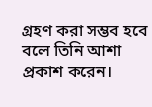গ্রহণ করা সম্ভব হবে বলে তিনি আশা প্রকাশ করেন।